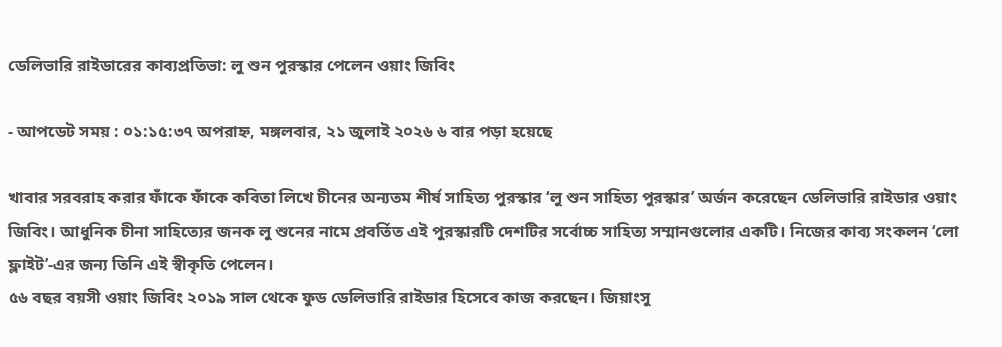ডেলিভারি রাইডারের কাব্যপ্রতিভা: লু শুন পুরস্কার পেলেন ওয়াং জিবিং

- আপডেট সময় : ০১:১৫:৩৭ অপরাহ্ন, মঙ্গলবার, ২১ জুলাই ২০২৬ ৬ বার পড়া হয়েছে

খাবার সরবরাহ করার ফাঁকে ফাঁকে কবিতা লিখে চীনের অন্যতম শীর্ষ সাহিত্য পুরস্কার ‘লু শুন সাহিত্য পুরস্কার’ অর্জন করেছেন ডেলিভারি রাইডার ওয়াং জিবিং। আধুনিক চীনা সাহিত্যের জনক লু শুনের নামে প্রবর্তিত এই পুরস্কারটি দেশটির সর্বোচ্চ সাহিত্য সম্মানগুলোর একটি। নিজের কাব্য সংকলন ‘লো ফ্লাইট’-এর জন্য তিনি এই স্বীকৃতি পেলেন।
৫৬ বছর বয়সী ওয়াং জিবিং ২০১৯ সাল থেকে ফুড ডেলিভারি রাইডার হিসেবে কাজ করছেন। জিয়াংসু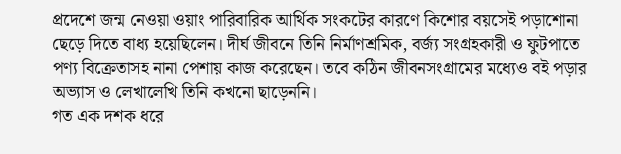প্রদেশে জন্ম নেওয়া ওয়াং পারিবারিক আর্থিক সংকটের কারণে কিশোর বয়সেই পড়াশোনা ছেড়ে দিতে বাধ্য হয়েছিলেন। দীর্ঘ জীবনে তিনি নির্মাণশ্রমিক, বর্জ্য সংগ্রহকারী ও ফুটপাতে পণ্য বিক্রেতাসহ নানা পেশায় কাজ করেছেন। তবে কঠিন জীবনসংগ্রামের মধ্যেও বই পড়ার অভ্যাস ও লেখালেখি তিনি কখনো ছাড়েননি।
গত এক দশক ধরে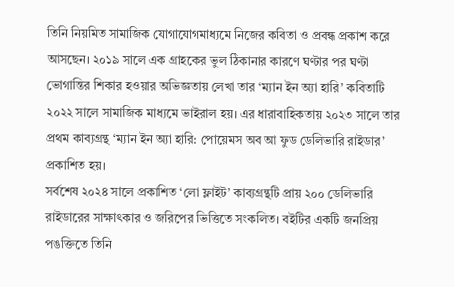তিনি নিয়মিত সামাজিক যোগাযোগমাধ্যমে নিজের কবিতা ও প্রবন্ধ প্রকাশ করে আসছেন। ২০১৯ সালে এক গ্রাহকের ভুল ঠিকানার কারণে ঘণ্টার পর ঘণ্টা ভোগান্তির শিকার হওয়ার অভিজ্ঞতায় লেখা তার ‘ম্যান ইন অ্যা হারি’ কবিতাটি ২০২২ সালে সামাজিক মাধ্যমে ভাইরাল হয়। এর ধারাবাহিকতায় ২০২৩ সালে তার প্রথম কাব্যগ্রন্থ ‘ম্যান ইন অ্যা হারি: পোয়েমস অব আ ফুড ডেলিভারি রাইডার’ প্রকাশিত হয়।
সর্বশেষ ২০২৪ সালে প্রকাশিত ‘লো ফ্লাইট’ কাব্যগ্রন্থটি প্রায় ২০০ ডেলিভারি রাইডারের সাক্ষাৎকার ও জরিপের ভিত্তিতে সংকলিত। বইটির একটি জনপ্রিয় পঙক্তিতে তিনি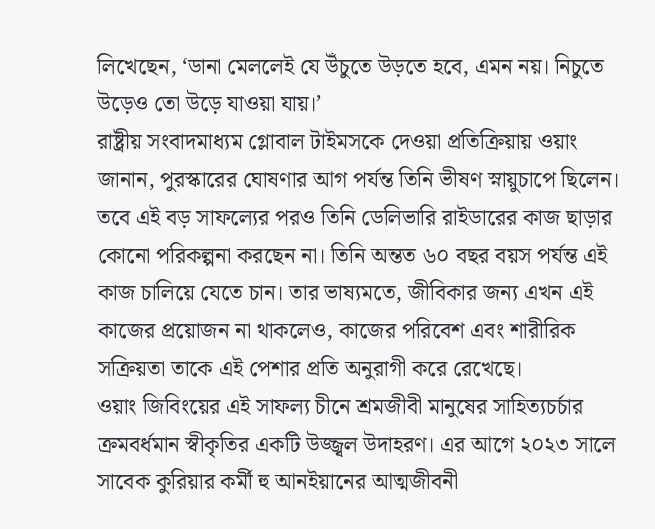লিখেছেন, ‘ডানা মেললেই যে উঁচুতে উড়তে হবে, এমন নয়। নিচুতে উড়েও তো উড়ে যাওয়া যায়।’
রাষ্ট্রীয় সংবাদমাধ্যম গ্লোবাল টাইমসকে দেওয়া প্রতিক্রিয়ায় ওয়াং জানান, পুরস্কারের ঘোষণার আগ পর্যন্ত তিনি ভীষণ স্নায়ুচাপে ছিলেন। তবে এই বড় সাফল্যের পরও তিনি ডেলিভারি রাইডারের কাজ ছাড়ার কোনো পরিকল্পনা করছেন না। তিনি অন্তত ৬০ বছর বয়স পর্যন্ত এই কাজ চালিয়ে যেতে চান। তার ভাষ্যমতে, জীবিকার জন্য এখন এই কাজের প্রয়োজন না থাকলেও, কাজের পরিবেশ এবং শারীরিক সক্রিয়তা তাকে এই পেশার প্রতি অনুরাগী করে রেখেছে।
ওয়াং জিবিংয়ের এই সাফল্য চীনে শ্রমজীবী মানুষের সাহিত্যচর্চার ক্রমবর্ধমান স্বীকৃতির একটি উজ্জ্বল উদাহরণ। এর আগে ২০২৩ সালে সাবেক কুরিয়ার কর্মী হু আনইয়ানের আত্মজীবনী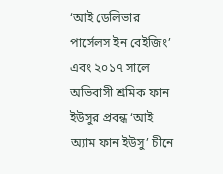‘আই ডেলিভার পার্সেলস ইন বেইজিং’ এবং ২০১৭ সালে অভিবাসী শ্রমিক ফান ইউসুর প্রবন্ধ ‘আই অ্যাম ফান ইউসু’ চীনে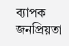ব্যাপক জনপ্রিয়তা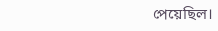পেয়েছিল।